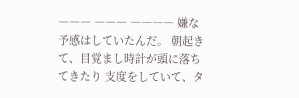――― ――― ―――― 嫌な予感はしていたんだ。 朝起きて、目覚まし時計が頭に落ちてきたり 支度をしていて、タ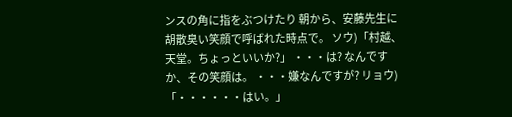ンスの角に指をぶつけたり 朝から、安藤先生に胡散臭い笑顔で呼ばれた時点で。 ソウ)「村越、天堂。ちょっといいか?」 ・・・は? なんですか、その笑顔は。 ・・・嫌なんですが? リョウ)「・・・・・・はい。」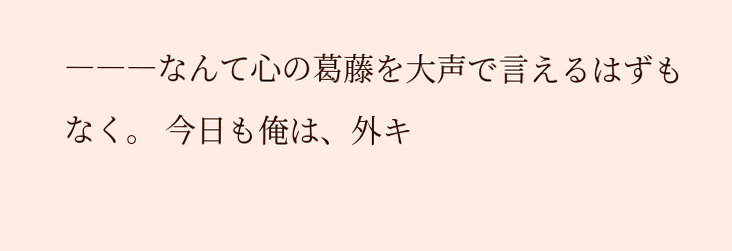―――なんて心の葛藤を大声で言えるはずもなく。 今日も俺は、外キ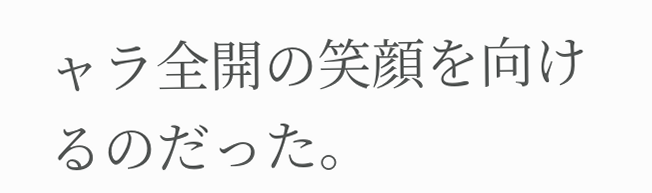ャラ全開の笑顔を向けるのだった。